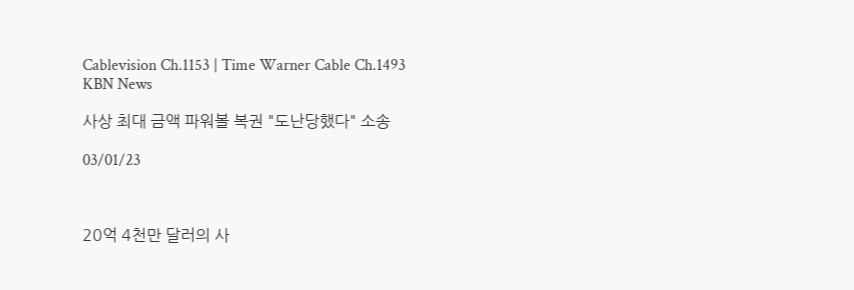Cablevision Ch.1153 | Time Warner Cable Ch.1493
KBN News

사상 최대 금액 파워볼 복권 "도난당했다" 소송

03/01/23



20억 4천만 달러의 사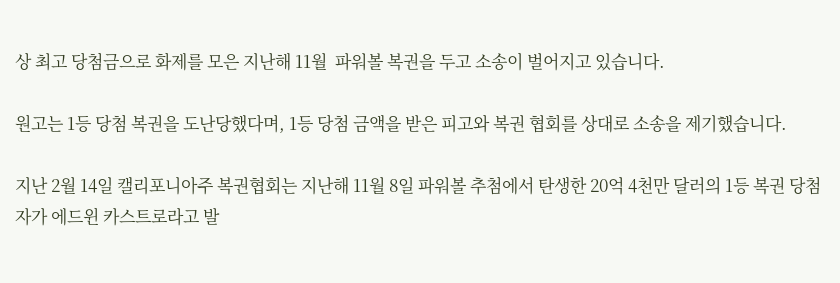상 최고 당첨금으로 화제를 모은 지난해 11월  파워볼 복권을 두고 소송이 벌어지고 있습니다.

원고는 1등 당첨 복권을 도난당했다며, 1등 당첨 금액을 받은 피고와 복권 협회를 상대로 소송을 제기했습니다.

지난 2월 14일 캘리포니아주 복권협회는 지난해 11월 8일 파워볼 추첨에서 탄생한 20억 4천만 달러의 1등 복권 당첨자가 에드윈 카스트로라고 발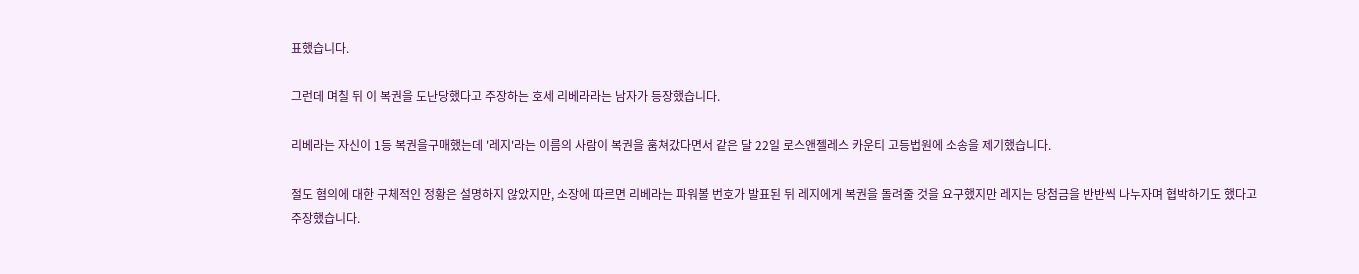표했습니다.

그런데 며칠 뒤 이 복권을 도난당했다고 주장하는 호세 리베라라는 남자가 등장했습니다.

리베라는 자신이 1등 복권을구매했는데 '레지'라는 이름의 사람이 복권을 훔쳐갔다면서 같은 달 22일 로스앤젤레스 카운티 고등법원에 소송을 제기했습니다.

절도 혐의에 대한 구체적인 정황은 설명하지 않았지만, 소장에 따르면 리베라는 파워볼 번호가 발표된 뒤 레지에게 복권을 돌려줄 것을 요구했지만 레지는 당첨금을 반반씩 나누자며 협박하기도 했다고 주장했습니다.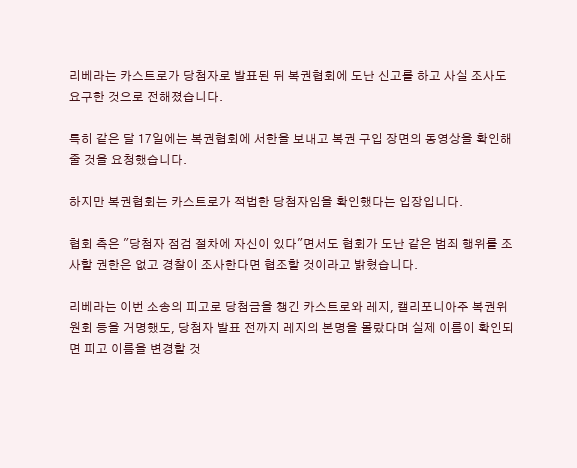리베라는 카스트로가 당첨자로 발표된 뒤 복권협회에 도난 신고를 하고 사실 조사도 요구한 것으로 전해졌습니다.

특히 같은 달 17일에는 복권협회에 서한을 보내고 복권 구입 장면의 동영상을 확인해 줄 것을 요청했습니다.

하지만 복권협회는 카스트로가 적법한 당첨자임을 확인했다는 입장입니다.

협회 측은 "당첨자 점검 절차에 자신이 있다"면서도 협회가 도난 같은 범죄 행위를 조사할 권한은 없고 경찰이 조사한다면 협조할 것이라고 밝혔습니다.

리베라는 이번 소송의 피고로 당첨금을 챙긴 카스트로와 레지, 캘리포니아주 복권위원회 등을 거명했도, 당첨자 발표 전까지 레지의 본명을 몰랐다며 실제 이름이 확인되면 피고 이름을 변경할 것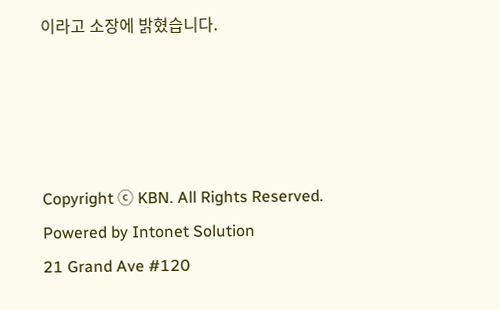이라고 소장에 밝혔습니다.




Copyright ⓒ KBN. All Rights Reserved.
Powered by Intonet Solution
21 Grand Ave #120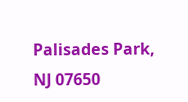Palisades Park, NJ 07650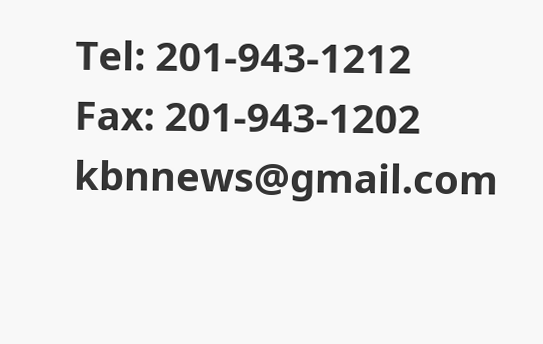Tel: 201-943-1212
Fax: 201-943-1202
kbnnews@gmail.com